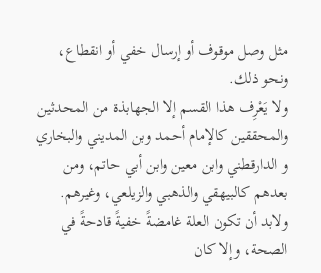مثل وصل موقوف أو إرسال خفي أو انقطاع، ونحو ذلك.
ولا يَعْرِف هذا القسم إلا الجهابذة من المحدثين والمحققين كالإمام أحمد وبن المديني والبخاري و الدارقطني وابن معين وابن أبي حاتم، ومن بعدهم كالبيهقي والذهبي والزيلعي، وغيرهم.
ولابد أن تكون العلة غامضةً خفيةً قادحةً في الصحة، وإلا كان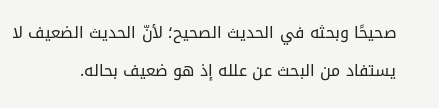صحيحًا وبحثه في الحديث الصحيح؛ لأنّ الحديث الضعيف لا يستفاد من البحث عن علله إذ هو ضعيف بحاله.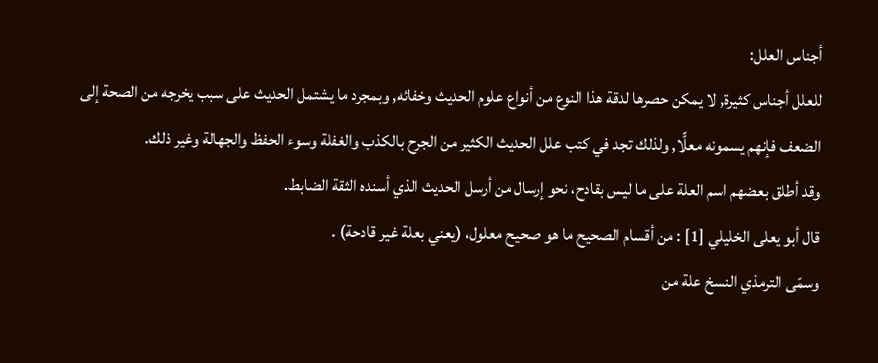أجناس العلل:
للعلل أجناس كثيرة, لا يمكن حصرها لدقة هذا النوع من أنواع علوم الحديث وخفائه, وبمجرد ما يشتمل الحديث على سبب يخرجه من الصحة إلى الضعف فإنهم يسمونه معلًّا, ولذلك تجد في كتب علل الحديث الكثير من الجرح بالكذب والغفلة وسوء الحفظ والجهالة وغير ذلك.
وقد أطلق بعضهم اسم العلة على ما ليس بقادح، نحو إرسال من أرسل الحديث الذي أسنده الثقة الضابط.
قال أبو يعلى الخليلي [1] : من أقسام الصحيح ما هو صحيح معلول، (يعني بعلة غير قادحة) .
وسمّى الترمذي النسخ علة من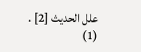علل الحديث [2] .
(1)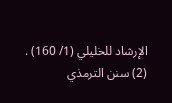الإرشاد للخليلي (1/ 160) .
(2) سنن الترمذي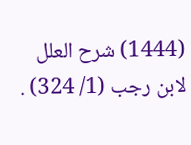(1444) شرح العلل لابن رجب (1/ 324) .